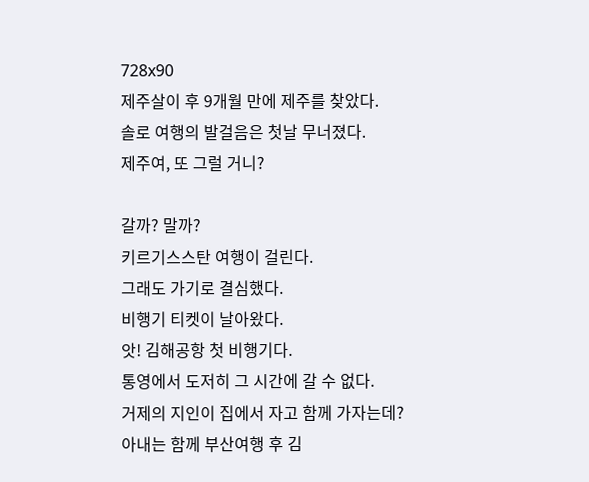728x90
제주살이 후 9개월 만에 제주를 찾았다.
솔로 여행의 발걸음은 첫날 무너졌다.
제주여, 또 그럴 거니?

갈까? 말까?
키르기스스탄 여행이 걸린다.
그래도 가기로 결심했다.
비행기 티켓이 날아왔다.
앗! 김해공항 첫 비행기다.
통영에서 도저히 그 시간에 갈 수 없다.
거제의 지인이 집에서 자고 함께 가자는데?
아내는 함께 부산여행 후 김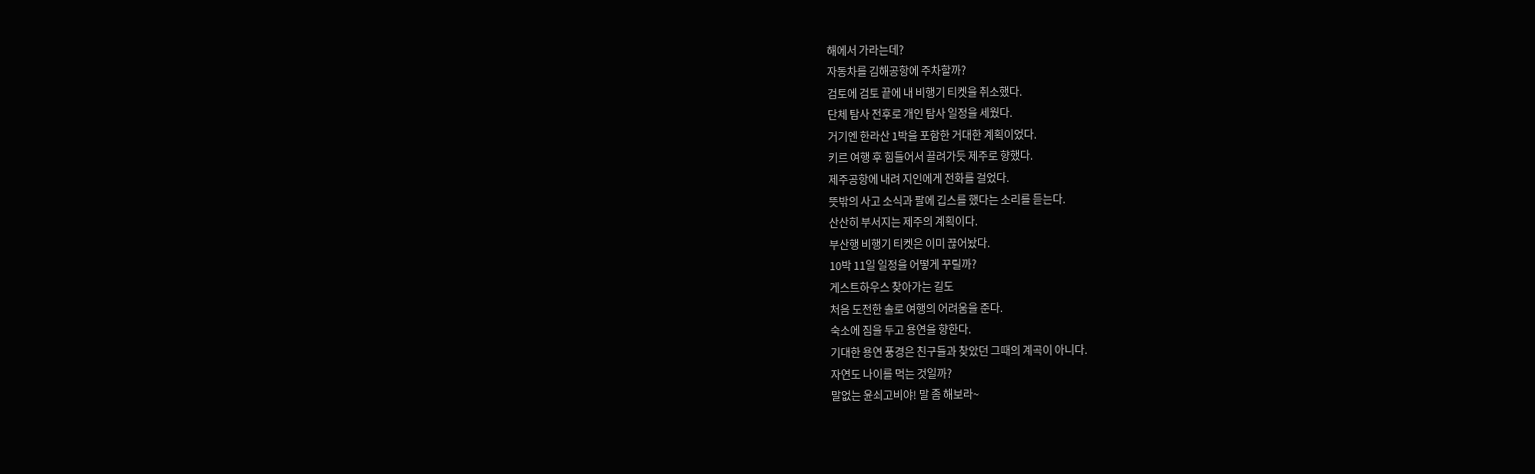해에서 가라는데?
자동차를 김해공항에 주차할까?
검토에 검토 끝에 내 비행기 티켓을 취소했다.
단체 탐사 전후로 개인 탐사 일정을 세웠다.
거기엔 한라산 1박을 포함한 거대한 계획이었다.
키르 여행 후 힘들어서 끌려가듯 제주로 향했다.
제주공항에 내려 지인에게 전화를 걸었다.
뜻밖의 사고 소식과 팔에 깁스를 했다는 소리를 듣는다.
산산히 부서지는 제주의 계획이다.
부산행 비행기 티켓은 이미 끊어놨다.
10박 11일 일정을 어떻게 꾸릴까?
게스트하우스 찾아가는 길도
처음 도전한 솔로 여행의 어려움을 준다.
숙소에 짐을 두고 용연을 향한다.
기대한 용연 풍경은 친구들과 찾았던 그때의 계곡이 아니다.
자연도 나이를 먹는 것일까?
말없는 윤쇠고비야! 말 좀 해보라~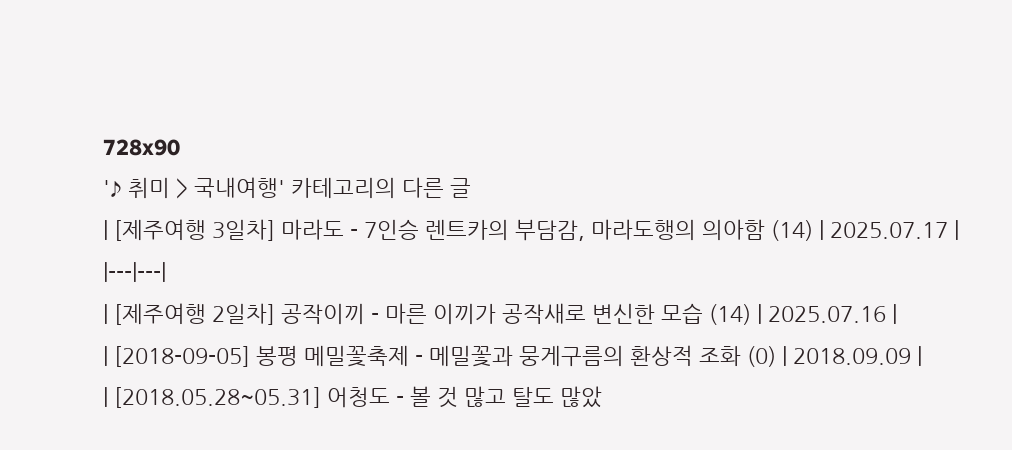728x90
'♪ 취미 > 국내여행' 카테고리의 다른 글
| [제주여행 3일차] 마라도 - 7인승 렌트카의 부담감, 마라도행의 의아함 (14) | 2025.07.17 |
|---|---|
| [제주여행 2일차] 공작이끼 - 마른 이끼가 공작새로 변신한 모습 (14) | 2025.07.16 |
| [2018-09-05] 봉평 메밀꽃축제 - 메밀꽃과 뭉게구름의 환상적 조화 (0) | 2018.09.09 |
| [2018.05.28~05.31] 어청도 - 볼 것 많고 탈도 많았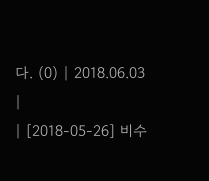다. (0) | 2018.06.03 |
| [2018-05-26] 비수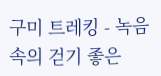구미 트레킹 - 녹음 속의 걷기 좋은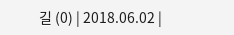길 (0) | 2018.06.02 |